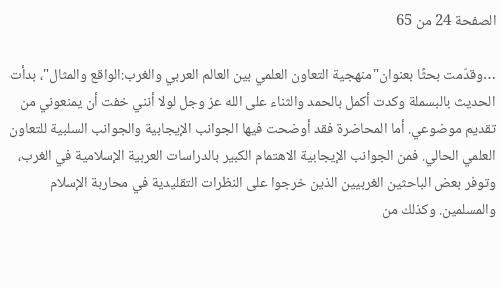الصفحة 24 من 65

…وقدّمت بحثًا بعنوان"منهجية التعاون العلمي بين العالم العربي والغرب:الواقع والمثال"، بدأت الحديث بالبسملة وكدت أكمل بالحمد والثناء على الله عز وجل لولا أنني خفت أن يمنعوني من تقديم موضوعي. أما المحاضرة فقد أوضحت فيها الجوانب الإيجابية والجوانب السلبية للتعاون العلمي الحالي. فمن الجوانب الإيجابية الاهتمام الكبير بالدراسات العربية الإسلامية في الغرب، وتوفر بعض الباحثين الغربيين الذين خرجوا على النظرات التقليدية في محاربة الإسلام والمسلمين. وكذلك من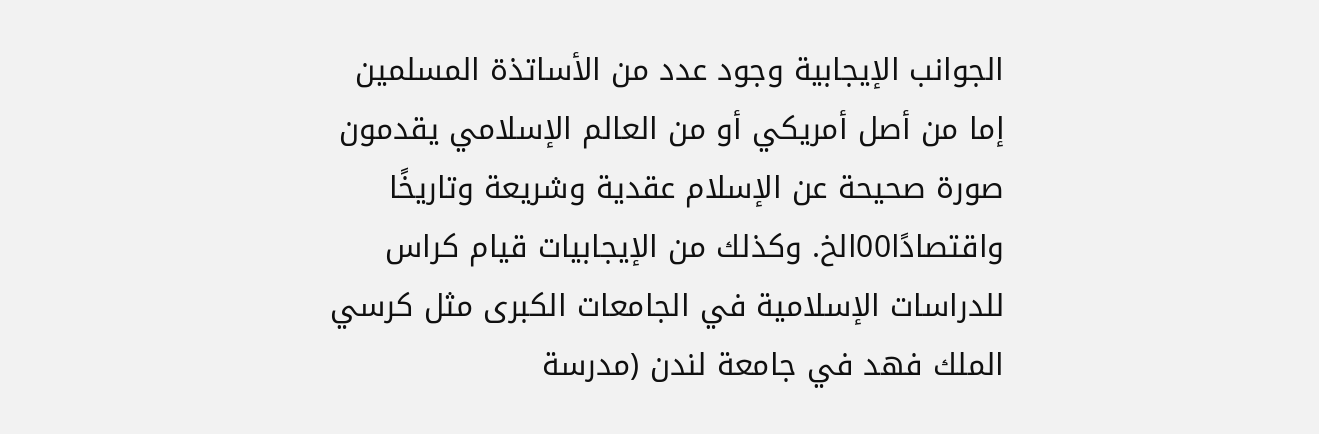الجوانب الإيجابية وجود عدد من الأساتذة المسلمين إما من أصل أمريكي أو من العالم الإسلامي يقدمون صورة صحيحة عن الإسلام عقدية وشريعة وتاريخًا واقتصادًا00الخ. وكذلك من الإيجابيات قيام كراس للدراسات الإسلامية في الجامعات الكبرى مثل كرسي الملك فهد في جامعة لندن (مدرسة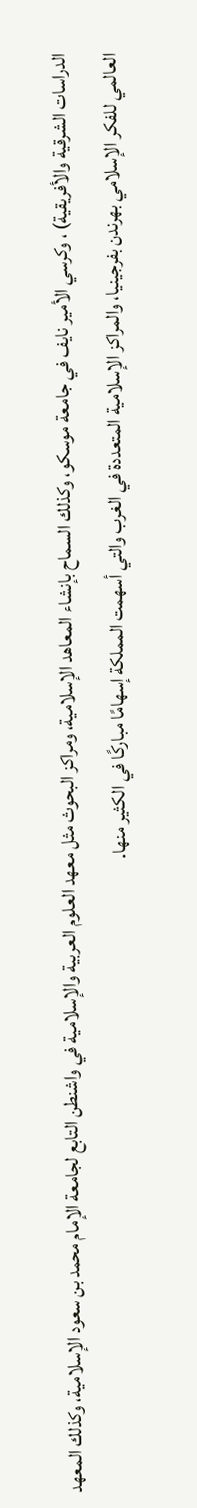الدراسات الشرقية والأفريقية) ، وكرسي الأمير نايف في جامعة موسكو، وكذلك السماح بإنشاء المعاهد الإسلامية، ومراكز البحوث مثل معهد العلوم العربية والإسلامية في واشنطن التابع لجامعة الإمام محمد بن سعود الإسلامية، وكذلك المعهد العالمي للفكر الإسلامي بهرندن بفرجينيا، والمراكز الإسلامية المتعددة في الغرب والتي أسهمت المملكة إسهامًا مباركًا في الكثير منها.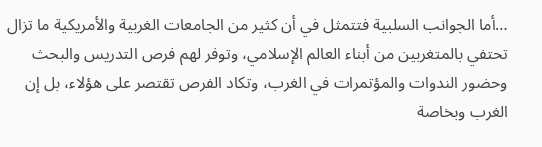…أما الجوانب السلبية فتتمثل في أن كثير من الجامعات الغربية والأمريكية ما تزال تحتفي بالمتغربين من أبناء العالم الإسلامي، وتوفر لهم فرص التدريس والبحث وحضور الندوات والمؤتمرات في الغرب، وتكاد الفرص تقتصر على هؤلاء، بل إن الغرب وبخاصة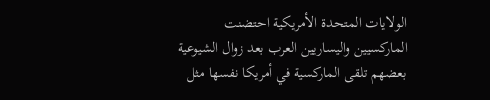الولايات المتحدة الأمريكية احتضنت الماركسيين واليساريين العرب بعد زوال الشيوعية بعضهم تلقى الماركسية في أمريكا نفسها مثل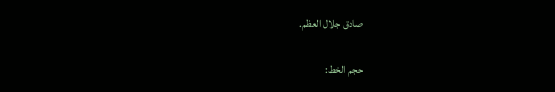صادق جلال العظم.

حجم الخط: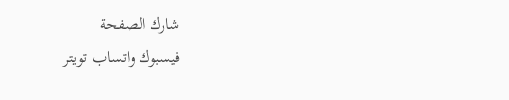شارك الصفحة
فيسبوك واتساب تويتر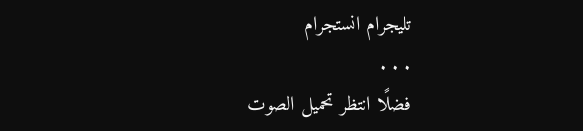تليجرام انستجرام
. . .
فضلًا انتظر تحميل الصوت